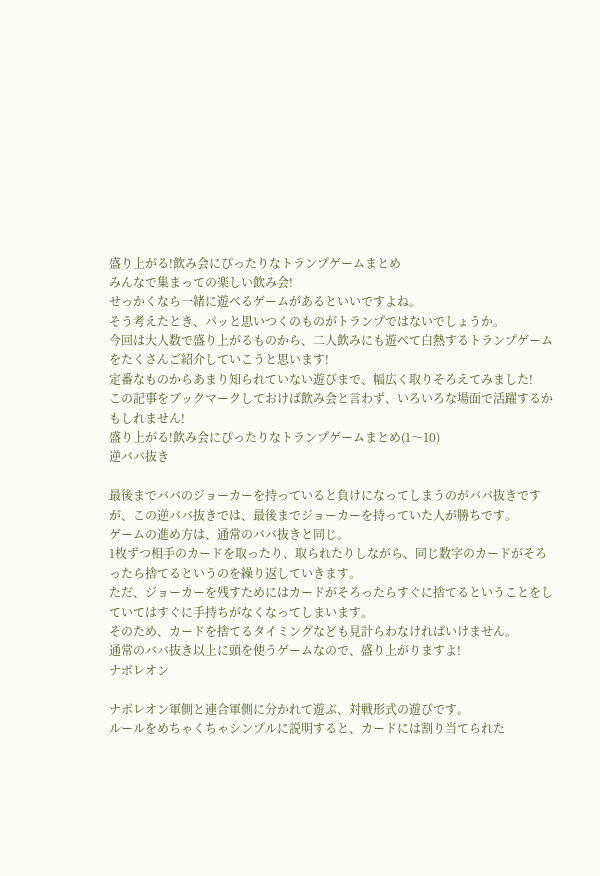盛り上がる!飲み会にぴったりなトランプゲームまとめ
みんなで集まっての楽しい飲み会!
せっかくなら一緒に遊べるゲームがあるといいですよね。
そう考えたとき、パッと思いつくのものがトランプではないでしょうか。
今回は大人数で盛り上がるものから、二人飲みにも遊べて白熱するトランプゲームをたくさんご紹介していこうと思います!
定番なものからあまり知られていない遊びまで、幅広く取りそろえてみました!
この記事をブックマークしておけば飲み会と言わず、いろいろな場面で活躍するかもしれません!
盛り上がる!飲み会にぴったりなトランプゲームまとめ(1〜10)
逆ババ抜き

最後までババのジョーカーを持っていると負けになってしまうのがババ抜きですが、この逆ババ抜きでは、最後までジョーカーを持っていた人が勝ちです。
ゲームの進め方は、通常のババ抜きと同じ。
1枚ずつ相手のカードを取ったり、取られたりしながら、同じ数字のカードがそろったら捨てるというのを繰り返していきます。
ただ、ジョーカーを残すためにはカードがそろったらすぐに捨てるということをしていてはすぐに手持ちがなくなってしまいます。
そのため、カードを捨てるタイミングなども見計らわなければいけません。
通常のババ抜き以上に頭を使うゲームなので、盛り上がりますよ!
ナポレオン

ナポレオン軍側と連合軍側に分かれて遊ぶ、対戦形式の遊びです。
ルールをめちゃくちゃシンプルに説明すると、カードには割り当てられた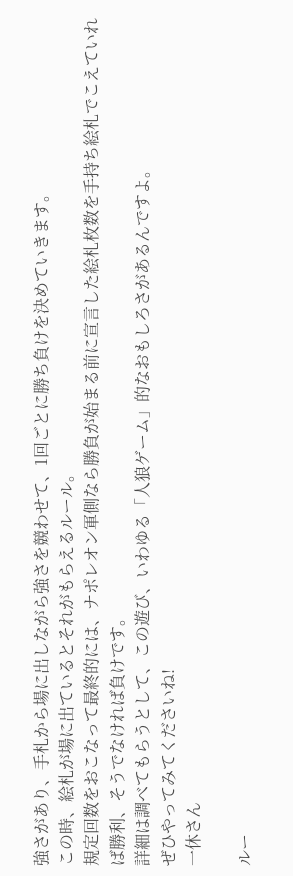強さがあり、手札から場に出しながら強さを競わせて、1回ごとに勝ち負けを決めていきます。
この時、絵札が場に出ているとそれがもらえるルール。
規定回数をおこなって最終的には、ナポレオン軍側なら勝負が始まる前に宣言した絵札枚数を手持ち絵札でこえていれば勝利、そうでなければ負けです。
詳細は調べてもらうとして、この遊び、いわゆる「人狼ゲーム」的なおもしろさがあるんですよ。
ぜひやってみてくださいね!
一休さん

ルー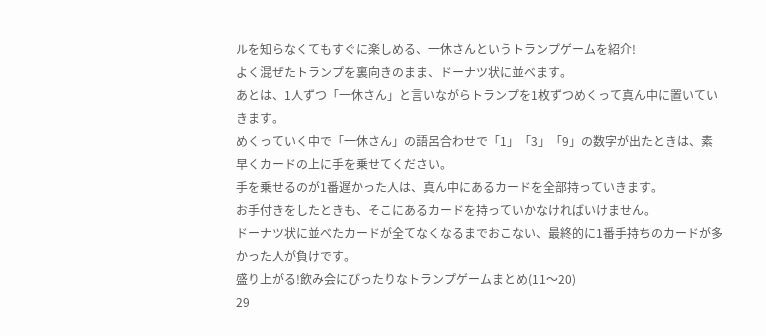ルを知らなくてもすぐに楽しめる、一休さんというトランプゲームを紹介!
よく混ぜたトランプを裏向きのまま、ドーナツ状に並べます。
あとは、1人ずつ「一休さん」と言いながらトランプを1枚ずつめくって真ん中に置いていきます。
めくっていく中で「一休さん」の語呂合わせで「1」「3」「9」の数字が出たときは、素早くカードの上に手を乗せてください。
手を乗せるのが1番遅かった人は、真ん中にあるカードを全部持っていきます。
お手付きをしたときも、そこにあるカードを持っていかなければいけません。
ドーナツ状に並べたカードが全てなくなるまでおこない、最終的に1番手持ちのカードが多かった人が負けです。
盛り上がる!飲み会にぴったりなトランプゲームまとめ(11〜20)
29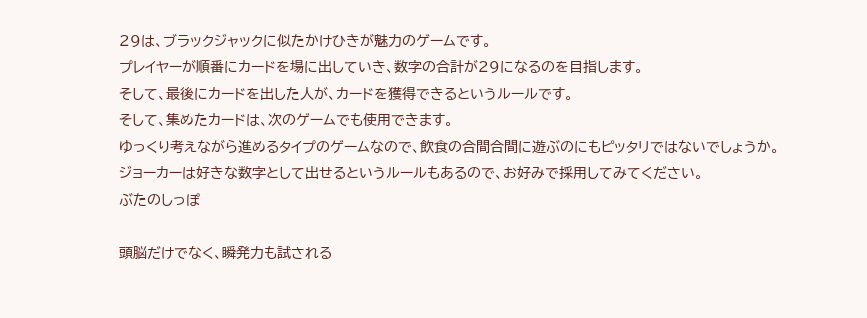29は、ブラックジャックに似たかけひきが魅力のゲームです。
プレイヤーが順番にカードを場に出していき、数字の合計が29になるのを目指します。
そして、最後にカードを出した人が、カードを獲得できるというルールです。
そして、集めたカードは、次のゲームでも使用できます。
ゆっくり考えながら進めるタイプのゲームなので、飲食の合間合間に遊ぶのにもピッタリではないでしょうか。
ジョーカーは好きな数字として出せるというルールもあるので、お好みで採用してみてください。
ぶたのしっぽ

頭脳だけでなく、瞬発力も試される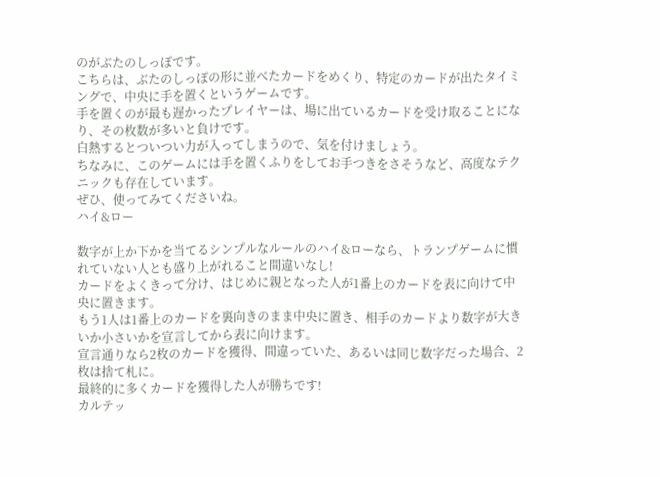のがぶたのしっぽです。
こちらは、ぶたのしっぽの形に並べたカードをめくり、特定のカードが出たタイミングで、中央に手を置くというゲームです。
手を置くのが最も遅かったプレイヤーは、場に出ているカードを受け取ることになり、その枚数が多いと負けです。
白熱するとついつい力が入ってしまうので、気を付けましょう。
ちなみに、このゲームには手を置くふりをしてお手つきをさそうなど、高度なテクニックも存在しています。
ぜひ、使ってみてくださいね。
ハイ&ロー

数字が上か下かを当てるシンプルなルールのハイ&ローなら、トランプゲームに慣れていない人とも盛り上がれること間違いなし!
カードをよくきって分け、はじめに親となった人が1番上のカードを表に向けて中央に置きます。
もう1人は1番上のカードを裏向きのまま中央に置き、相手のカードより数字が大きいか小さいかを宣言してから表に向けます。
宣言通りなら2枚のカードを獲得、間違っていた、あるいは同じ数字だった場合、2枚は捨て札に。
最終的に多くカードを獲得した人が勝ちです!
カルテッ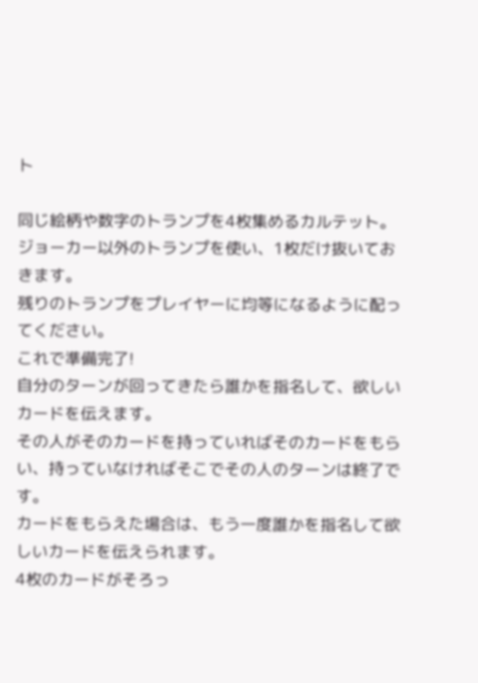ト

同じ絵柄や数字のトランプを4枚集めるカルテット。
ジョーカー以外のトランプを使い、1枚だけ抜いておきます。
残りのトランプをプレイヤーに均等になるように配ってください。
これで準備完了!
自分のターンが回ってきたら誰かを指名して、欲しいカードを伝えます。
その人がそのカードを持っていればそのカードをもらい、持っていなければそこでその人のターンは終了です。
カードをもらえた場合は、もう一度誰かを指名して欲しいカードを伝えられます。
4枚のカードがそろっ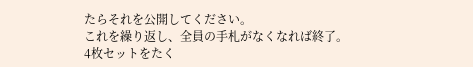たらそれを公開してください。
これを繰り返し、全員の手札がなくなれば終了。
4枚セットをたく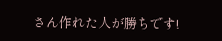さん作れた人が勝ちです!